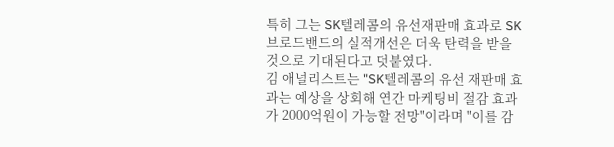특히 그는 SK텔레콤의 유선재판매 효과로 SK브로드밴드의 실적개선은 더욱 탄력을 받을 것으로 기대된다고 덧붙였다.
김 애널리스트는 "SK텔레콤의 유선 재판매 효과는 예상을 상회해 연간 마케팅비 절감 효과가 2000억원이 가능할 전망"이라며 "이를 감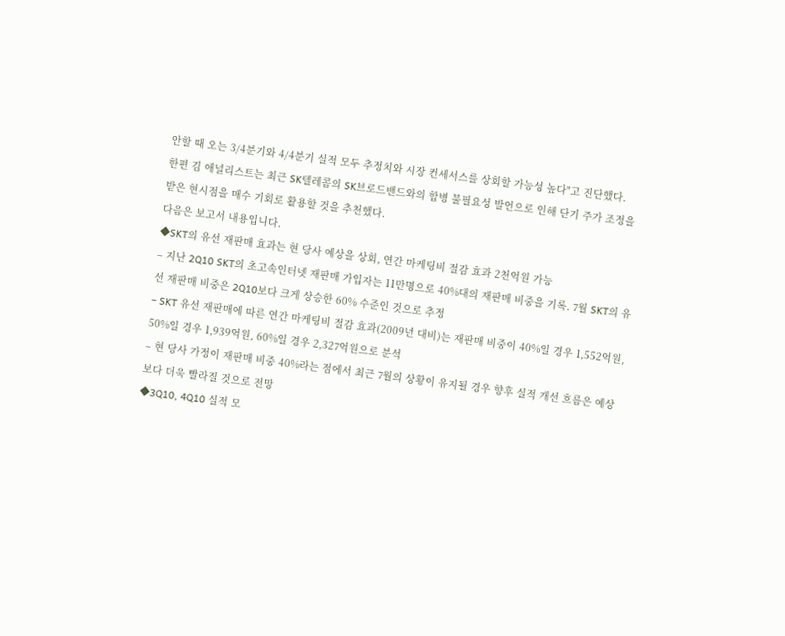안할 때 오는 3/4분기와 4/4분기 실적 모두 추정치와 시장 컨세서스를 상회할 가능성 높다"고 진단했다.
한편 김 애널리스트는 최근 SK텔레콤의 SK브로드밴드와의 합병 불필요성 발언으로 인해 단기 주가 조정을 받은 현시점을 매수 기회로 활용할 것을 추천했다.
다음은 보고서 내용입니다.
◆SKT의 유선 재판매 효과는 현 당사 예상을 상회, 연간 마케팅비 절감 효과 2천억원 가능
– 지난 2Q10 SKT의 초고속인터넷 재판매 가입자는 11만명으로 40%대의 재판매 비중을 기록. 7월 SKT의 유선 재판매 비중은 2Q10보다 크게 상승한 60% 수준인 것으로 추정
– SKT 유선 재판매에 따른 연간 마케팅비 절감 효과(2009년 대비)는 재판매 비중이 40%일 경우 1,552억원, 50%일 경우 1,939억원, 60%일 경우 2,327억원으로 분석
– 현 당사 가정이 재판매 비중 40%라는 점에서 최근 7월의 상황이 유지될 경우 향후 실적 개선 흐름은 예상보다 더욱 빨라질 것으로 전망
◆3Q10, 4Q10 실적 모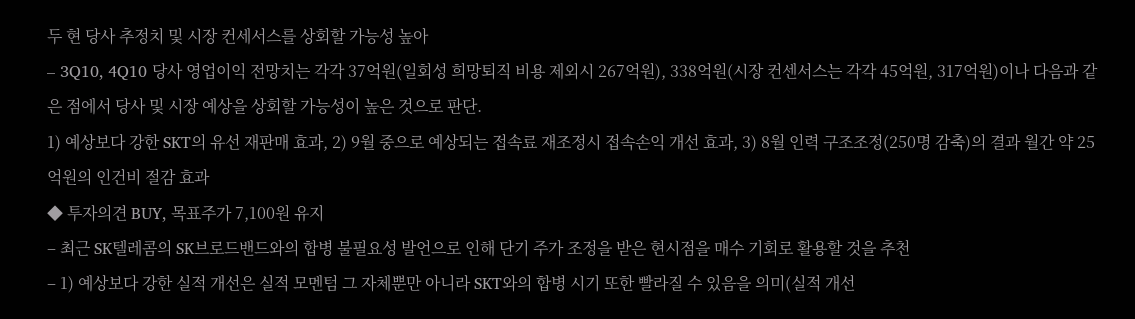두 현 당사 추정치 및 시장 컨세서스를 상회할 가능성 높아
– 3Q10, 4Q10 당사 영업이익 전망치는 각각 37억원(일회성 희망퇴직 비용 제외시 267억원), 338억원(시장 컨센서스는 각각 45억원, 317억원)이나 다음과 같은 점에서 당사 및 시장 예상을 상회할 가능성이 높은 것으로 판단.
1) 예상보다 강한 SKT의 유선 재판매 효과, 2) 9월 중으로 예상되는 접속료 재조정시 접속손익 개선 효과, 3) 8월 인력 구조조정(250명 감축)의 결과 월간 약 25억원의 인건비 절감 효과
◆ 투자의견 BUY, 목표주가 7,100원 유지
– 최근 SK텔레콤의 SK브로드밴드와의 합병 불필요성 발언으로 인해 단기 주가 조정을 받은 현시점을 매수 기회로 활용할 것을 추천
– 1) 예상보다 강한 실적 개선은 실적 모멘텀 그 자체뿐만 아니라 SKT와의 합병 시기 또한 빨라질 수 있음을 의미(실적 개선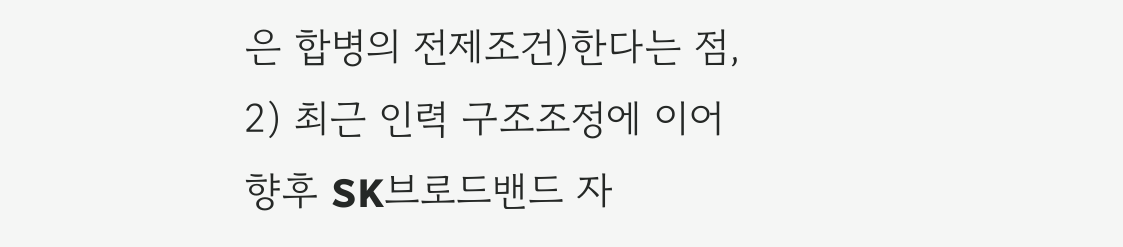은 합병의 전제조건)한다는 점, 2) 최근 인력 구조조정에 이어 향후 SK브로드밴드 자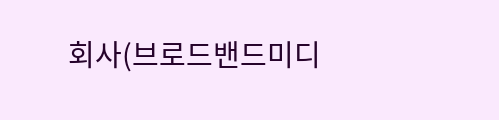회사(브로드밴드미디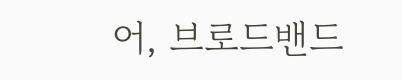어, 브로드밴드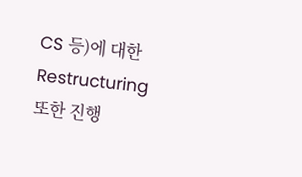CS 등)에 대한 Restructuring 또한 진행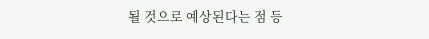될 것으로 예상된다는 점 등